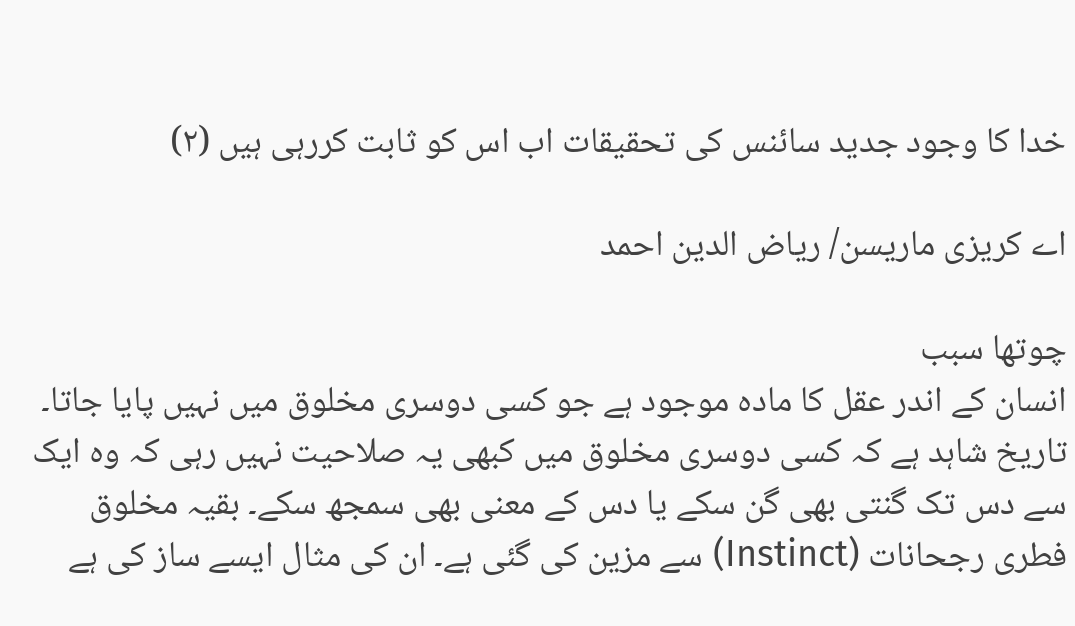خدا کا وجود جدید سائنس کی تحقیقات اب اس کو ثابت کررہی ہیں (۲)

اے کریزی ماریسن/ ریاض الدین احمد

چوتھا سبب
انسان کے اندر عقل کا مادہ موجود ہے جو کسی دوسری مخلوق میں نہیں پایا جاتا۔ تاریخ شاہد ہے کہ کسی دوسری مخلوق میں کبھی یہ صلاحیت نہیں رہی کہ وہ ایک سے دس تک گنتی بھی گن سکے یا دس کے معنی بھی سمجھ سکے۔ بقیہ مخلوق فطری رجحانات (Instinct) سے مزین کی گئی ہے۔ ان کی مثال ایسے ساز کی ہے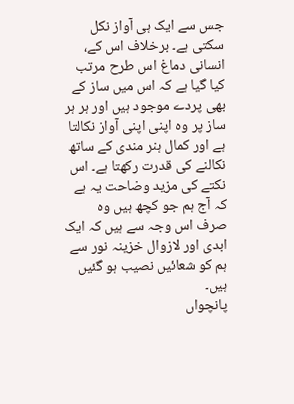جس سے ایک ہی آواز نکل سکتی ہے۔ برخلاف اس کے، انسانی دماغ اس طرح مرتب کیا گیا ہے کہ اس میں ساز کے بھی پردے موجود ہیں اور ہر ہر ساز پر وہ اپنی اپنی آواز نکالتا ہے اور کمال ہنر مندی کے ساتھ نکالنے کی قدرت رکھتا ہے۔ اس نکتے کی مزید وضاحت یہ ہے کہ آج ہم جو کچھ ہیں وہ صرف اس وجہ سے ہیں کہ ایک ابدی اور لازوال خزینہ نور سے ہم کو شعائیں نصیب ہو گئیں ہیں۔
پانچواں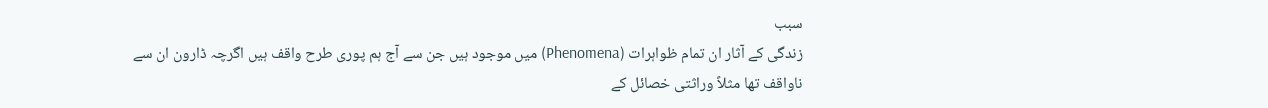سبب
زندگی کے آثار ان تمام ظواہرات (Phenomena) میں موجود ہیں جن سے آج ہم پوری طرح واقف ہیں اگرچہ ڈارون ان سے ناواقف تھا مثلاً وراثتی خصائل کے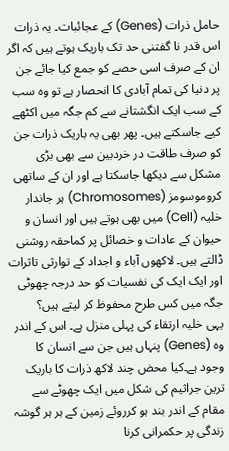حامل ذرات (Genes) کے عجائبات۔ یہ ذرات اس قدر نا گفتنی حد تک باریک ہوتے ہیں کہ اگر ان کے صرف اسی حصے کو جمع کیا جائے جن پر دنیا کی تمام آبادی کا انحصار ہے تو وہ سب کے سب ایک انگشتانے سے کم جگہ میں اکٹھے کیے جاسکتے ہیں۔ پھر بھی یہ باریک ذرات جن کو صرف طاقت در خردبین سے بھی بڑی مشکل سے دیکھا جاسکتا ہے اور ان کے ساتھی کروموسومز (Chromosomes) ہر جاندار خلیہ (Cell) میں بھی ہوتے ہیں اور انسان و حیوان کے عادات و خصائل پر کماحقہ روشنی ڈالتے ہیں۔ لاکھوں آباء و اجداد کے توارثی تاثرات اور ایک ایک کی نفسیات کو حد درجہ چھوٹی جگہ میں کس طرح محفوظ کر لیتے ہیں؟
یہی خلیہ ارتقاء کی پہلی منزل ہے۔ اس کے اندر وہ (Genes) پنہاں ہیں جن سے انسان کا وجود ہے۔کیا محض چند لاکھ ذرات کا باریک ترین جراثیم کی شکل میں ایک چھوٹے سے مقام کے اندر بند ہو کرروئے زمین کے ہر ہر گوشہ زندگی پر حکمرانی کرنا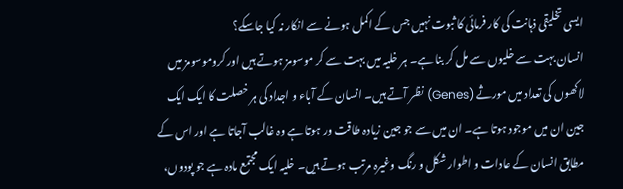ایسی تخلیقی ذہانت کی کار فرمائی کا ثبوت نہیں جس کے اکمل ہونے سے انکار نہ کیا جاسکے؟
انسان بہت سے خلیوں سے مل کر بنا ہے۔ ہر خلیہ میں بہت سے کر موسومز ہوتے ہیں اور کروموسومز میں لاکھوں کی تعداد میں مورثے (Genes) نظر آتے ہیں۔ انسان کے آباء و اجداد کی ہر خصلت کا ایک ایک جین ان میں موجود ہوتا ہے۔ ان میں سے جو جین زیادہ طاقت ور ہوتا ہے وہ غالب آجاتا ہے اور اس کے مطابق انسان کے عادات و اطوار شکل و رنگ وغیرہ مرتب ہوتے ہیں۔ خلیہ ایک مجتمع مادہ ہے جو پودوں،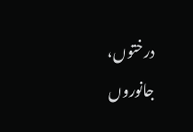درختوں، جانوروں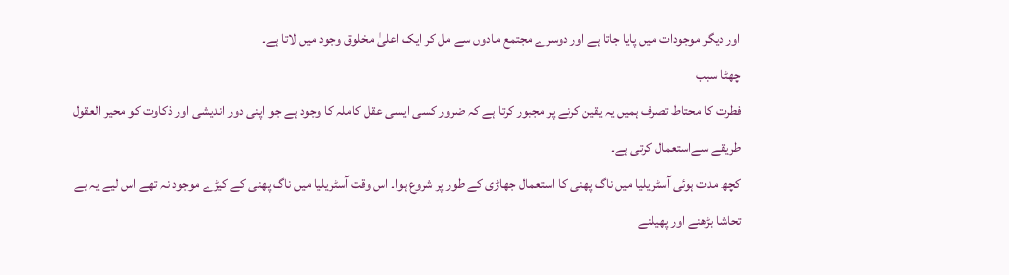اور دیگر موجودات میں پایا جاتا ہے اور دوسرے مجتمع مادوں سے مل کر ایک اعلیٰ مخلوق وجود میں لاتا ہے۔
چھٹا سبب
فطرت کا محتاط تصرف ہمیں یہ یقین کرنے پر مجبور کرتا ہے کہ ضرور کسی ایسی عقل کاملہ کا وجود ہے جو اپنی دور اندیشی اور ذکاوت کو محیر العقول طریقے سےاستعمال کرتی ہے۔
کچھ مدت ہوئی آسٹریلیا میں ناگ پھنی کا استعمال جھاڑی کے طور پر شروع ہوا۔ اس وقت آسٹریلیا میں ناگ پھنی کے کیڑے موجود نہ تھے اس لیے یہ بے تحاشا بڑھنے اور پھیلنے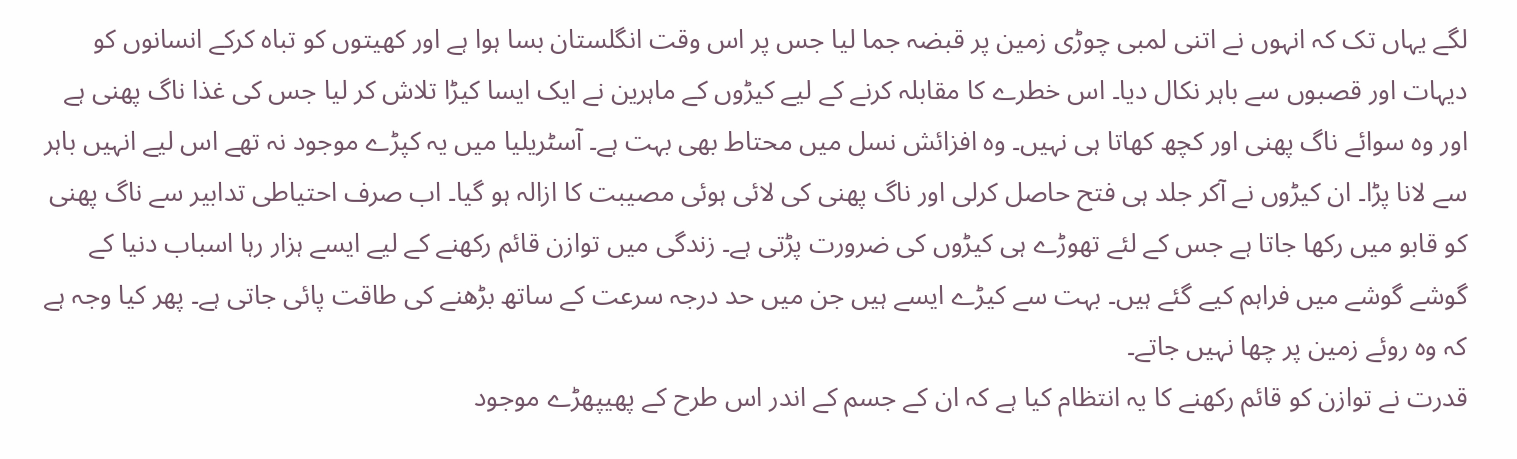لگے یہاں تک کہ انہوں نے اتنی لمبی چوڑی زمین پر قبضہ جما لیا جس پر اس وقت انگلستان بسا ہوا ہے اور کھیتوں کو تباہ کرکے انسانوں کو دیہات اور قصبوں سے باہر نکال دیا۔ اس خطرے کا مقابلہ کرنے کے لیے کیڑوں کے ماہرین نے ایک ایسا کیڑا تلاش کر لیا جس کی غذا ناگ پھنی ہے اور وہ سوائے ناگ پھنی اور کچھ کھاتا ہی نہیں۔ وہ افزائش نسل میں محتاط بھی بہت ہے۔ آسٹریلیا میں یہ کپڑے موجود نہ تھے اس لیے انہیں باہر سے لانا پڑا۔ ان کیڑوں نے آکر جلد ہی فتح حاصل کرلی اور ناگ پھنی کی لائی ہوئی مصیبت کا ازالہ ہو گیا۔ اب صرف احتیاطی تدابیر سے ناگ پھنی کو قابو میں رکھا جاتا ہے جس کے لئے تھوڑے ہی کیڑوں کی ضرورت پڑتی ہے۔ زندگی میں توازن قائم رکھنے کے لیے ایسے ہزار رہا اسباب دنیا کے گوشے گوشے میں فراہم کیے گئے ہیں۔ بہت سے کیڑے ایسے ہیں جن میں حد درجہ سرعت کے ساتھ بڑھنے کی طاقت پائی جاتی ہے۔ پھر کیا وجہ ہے کہ وہ روئے زمین پر چھا نہیں جاتے۔
قدرت نے توازن کو قائم رکھنے کا یہ انتظام کیا ہے کہ ان کے جسم کے اندر اس طرح کے پھیپھڑے موجود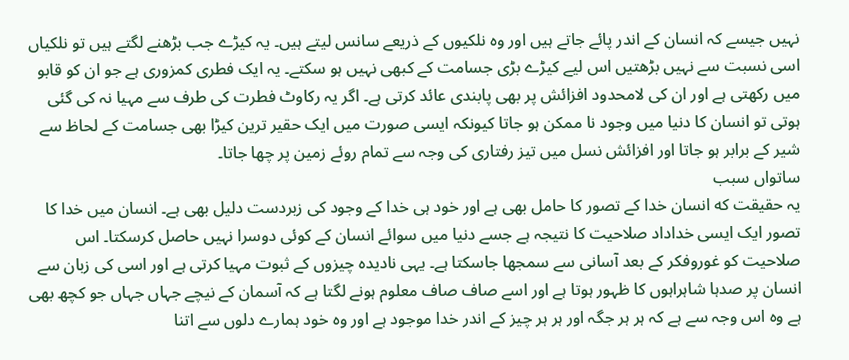نہیں جیسے کہ انسان کے اندر پائے جاتے ہیں اور وہ نلکیوں کے ذریعے سانس لیتے ہیں۔ یہ کیڑے جب بڑھنے لگتے ہیں تو نلکیاں اسی نسبت سے نہیں بڑھتیں اس لیے کیڑے بڑی جسامت کے کبھی نہیں ہو سکتے۔ یہ ایک فطری کمزوری ہے جو ان کو قابو میں رکھتی ہے اور ان کی لامحدود افزائش پر بھی پابندی عائد کرتی ہے۔ اگر یہ رکاوٹ فطرت کی طرف سے مہیا نہ کی گئی ہوتی تو انسان کا دنیا میں وجود نا ممکن ہو جاتا کیونکہ ایسی صورت میں ایک حقیر ترین کیڑا بھی جسامت کے لحاظ سے شیر کے برابر ہو جاتا اور افزائش نسل میں تیز رفتاری کی وجہ سے تمام روئے زمین پر چھا جاتا۔
ساتواں سبب
یہ حقیقت که انسان خدا کے تصور کا حامل بھی ہے اور خود ہی خدا کے وجود کی زبردست دلیل بھی ہے۔ انسان میں خدا کا تصور ایک ایسی خداداد صلاحیت کا نتیجہ ہے جسے دنیا میں سوائے انسان کے کوئی دوسرا نہیں حاصل کرسکتا۔ اس صلاحیت کو غوروفکر کے بعد آسانی سے سمجھا جاسکتا ہے۔ یہی نادیدہ چیزوں کے ثبوت مہیا کرتی ہے اور اسی کی زبان سے انسان پر صدہا شاہراہوں کا ظہور ہوتا ہے اور اسے صاف صاف معلوم ہونے لگتا ہے کہ آسمان کے نیچے جہاں جہاں جو کچھ بھی ہے وہ اس وجہ سے ہے کہ ہر ہر جگہ اور ہر ہر چیز کے اندر خدا موجود ہے اور وہ خود ہمارے دلوں سے اتنا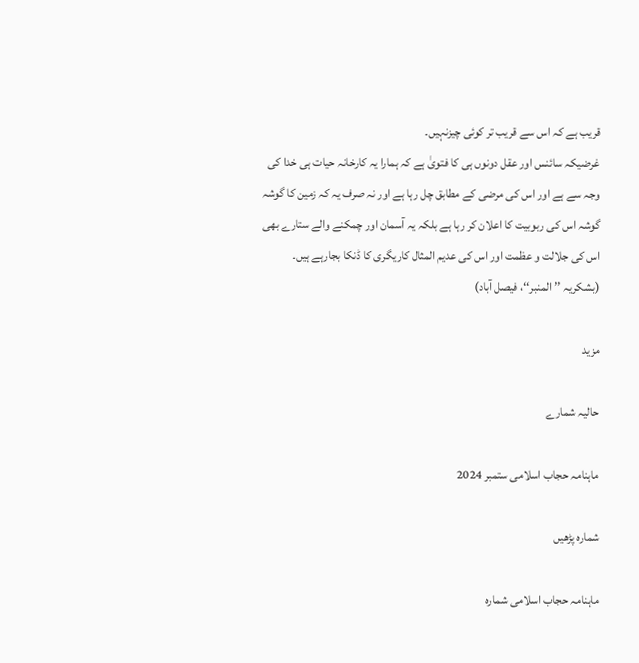قریب ہے کہ اس سے قریب تر کوئی چیزنہیں۔
غرضیکہ سائنس اور عقل دونوں ہی کا فتویٰ ہے کہ ہمارا یہ کارخانہ حیات ہی خدا کی وجہ سے ہے اور اس کی مرضی کے مطابق چل رہا ہے اور نہ صرف یہ کہ زمین کا گوشہ گوشہ اس کی ربوبیت کا اعلان کر رہا ہے بلکہ یہ آسمان اور چمکنے والے ستارے بھی اس کی جلالت و عظمت اور اس کی عدیم المثال کاریگری کا ڈنکا بجارہے ہیں۔ (بشکریہ ’’ المنبر‘‘، فیصل آباد)

مزید

حالیہ شمارے

ماہنامہ حجاب اسلامی ستمبر 2024

شمارہ پڑھیں

ماہنامہ حجاب اسلامی شمارہ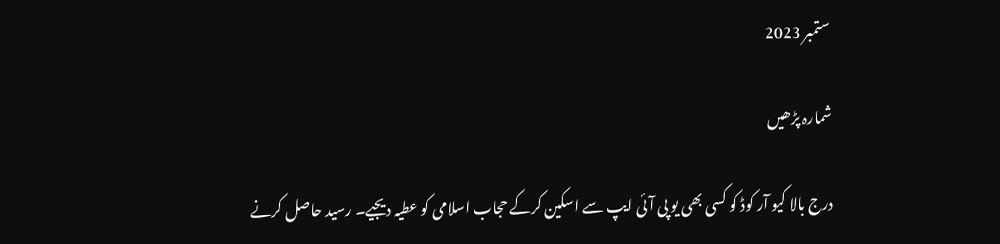ستمبر 2023

شمارہ پڑھیں

درج بالا کیو آر کوڈ کو کسی بھی یو پی آئی ایپ سے اسکین کرکے حجاب اسلامی کو عطیہ دیجیے۔ رسید حاصل کرنے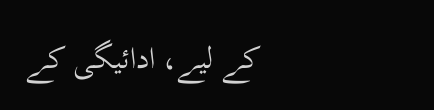کے لیے، ادائیگی کے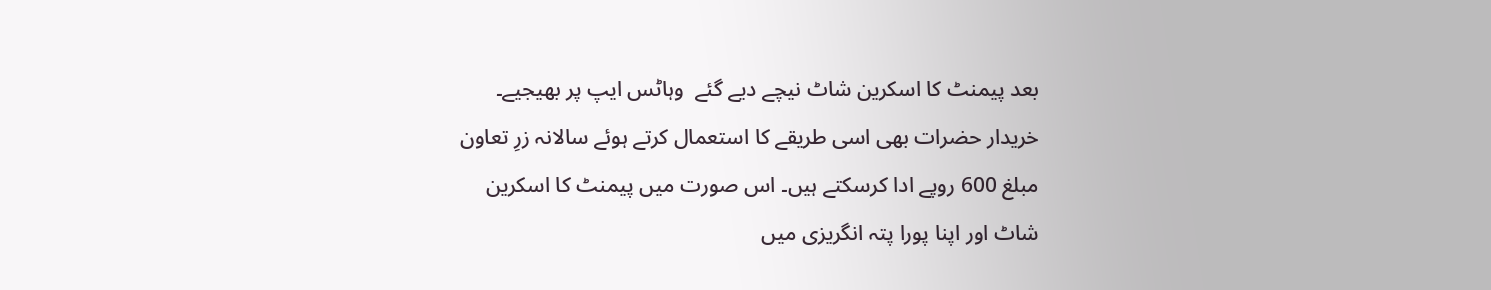بعد پیمنٹ کا اسکرین شاٹ نیچے دیے گئے  وہاٹس ایپ پر بھیجیے۔ خریدار حضرات بھی اسی طریقے کا استعمال کرتے ہوئے سالانہ زرِ تعاون مبلغ 600 روپے ادا کرسکتے ہیں۔ اس صورت میں پیمنٹ کا اسکرین شاٹ اور اپنا پورا پتہ انگریزی میں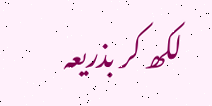لکھ کر بذریعہ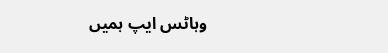وہاٹس ایپ ہمیں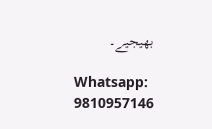بھیجیے۔

Whatsapp: 9810957146